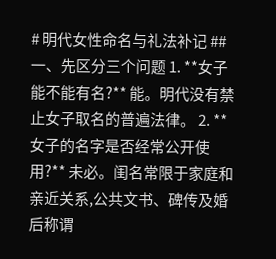# 明代女性命名与礼法补记 ## 一、先区分三个问题 1. **女子能不能有名?** 能。明代没有禁止女子取名的普遍法律。 2. **女子的名字是否经常公开使用?** 未必。闺名常限于家庭和亲近关系,公共文书、碑传及婚后称谓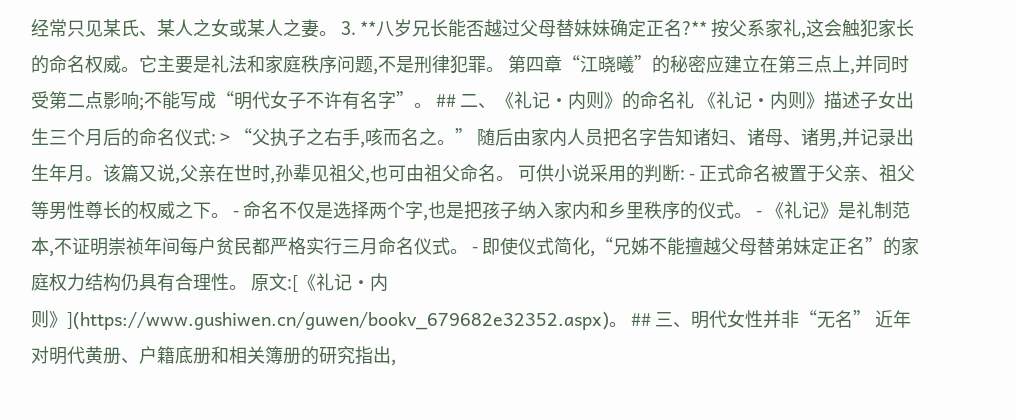经常只见某氏、某人之女或某人之妻。 3. **八岁兄长能否越过父母替妹妹确定正名?** 按父系家礼,这会触犯家长的命名权威。它主要是礼法和家庭秩序问题,不是刑律犯罪。 第四章“江晓曦”的秘密应建立在第三点上,并同时受第二点影响;不能写成“明代女子不许有名字”。 ## 二、《礼记·内则》的命名礼 《礼记·内则》描述子女出生三个月后的命名仪式: > “父执子之右手,咳而名之。” 随后由家内人员把名字告知诸妇、诸母、诸男,并记录出生年月。该篇又说,父亲在世时,孙辈见祖父,也可由祖父命名。 可供小说采用的判断: - 正式命名被置于父亲、祖父等男性尊长的权威之下。 - 命名不仅是选择两个字,也是把孩子纳入家内和乡里秩序的仪式。 - 《礼记》是礼制范本,不证明崇祯年间每户贫民都严格实行三月命名仪式。 - 即使仪式简化,“兄姊不能擅越父母替弟妹定正名”的家庭权力结构仍具有合理性。 原文:[《礼记·内则》](https://www.gushiwen.cn/guwen/bookv_679682e32352.aspx)。 ## 三、明代女性并非“无名” 近年对明代黄册、户籍底册和相关簿册的研究指出,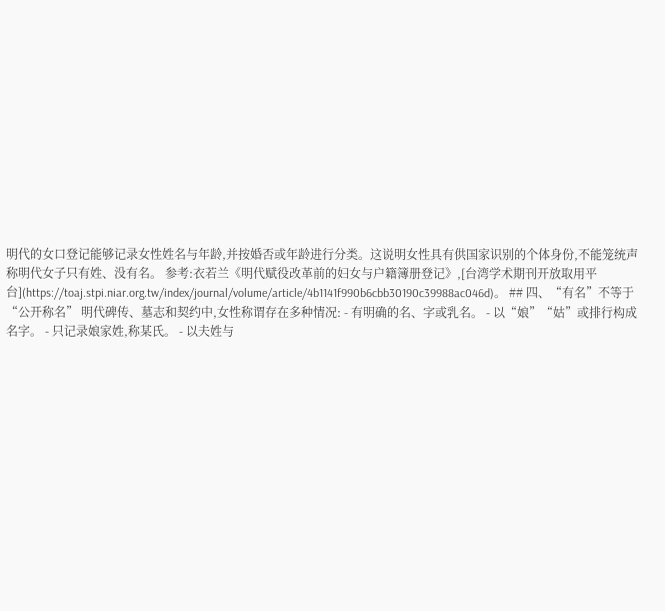明代的女口登记能够记录女性姓名与年龄,并按婚否或年龄进行分类。这说明女性具有供国家识别的个体身份,不能笼统声称明代女子只有姓、没有名。 参考:衣若兰《明代赋役改革前的妇女与户籍簿册登记》,[台湾学术期刊开放取用平台](https://toaj.stpi.niar.org.tw/index/journal/volume/article/4b1141f990b6cbb30190c39988ac046d)。 ## 四、“有名”不等于“公开称名” 明代碑传、墓志和契约中,女性称谓存在多种情况: - 有明确的名、字或乳名。 - 以“娘”“姑”或排行构成名字。 - 只记录娘家姓,称某氏。 - 以夫姓与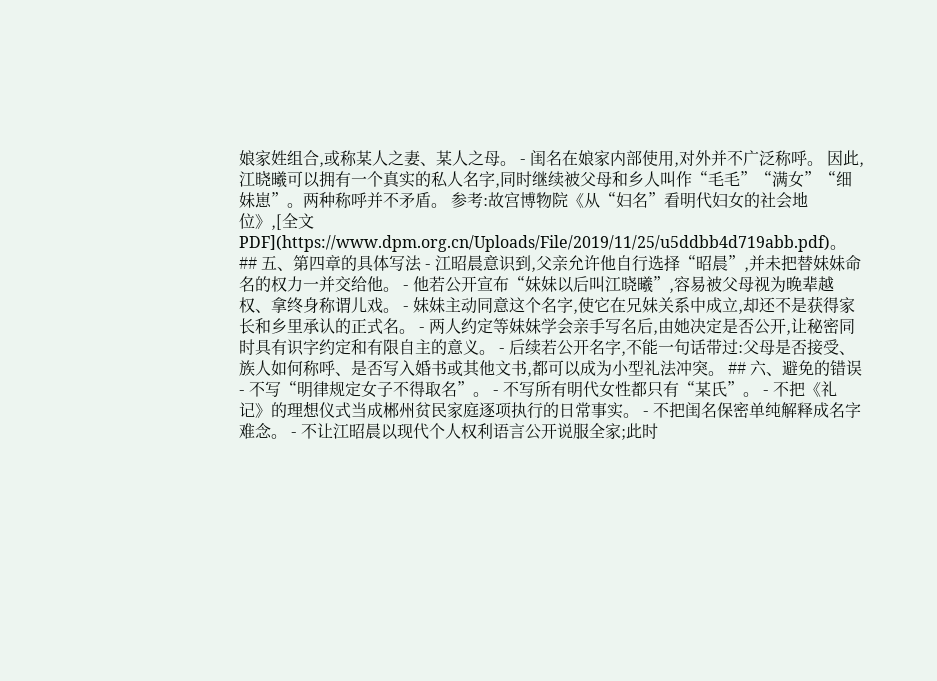娘家姓组合,或称某人之妻、某人之母。 - 闺名在娘家内部使用,对外并不广泛称呼。 因此,江晓曦可以拥有一个真实的私人名字,同时继续被父母和乡人叫作“毛毛”“满女”“细妹崽”。两种称呼并不矛盾。 参考:故宫博物院《从“妇名”看明代妇女的社会地位》,[全文PDF](https://www.dpm.org.cn/Uploads/File/2019/11/25/u5ddbb4d719abb.pdf)。 ## 五、第四章的具体写法 - 江昭晨意识到,父亲允许他自行选择“昭晨”,并未把替妹妹命名的权力一并交给他。 - 他若公开宣布“妹妹以后叫江晓曦”,容易被父母视为晚辈越权、拿终身称谓儿戏。 - 妹妹主动同意这个名字,使它在兄妹关系中成立,却还不是获得家长和乡里承认的正式名。 - 两人约定等妹妹学会亲手写名后,由她决定是否公开,让秘密同时具有识字约定和有限自主的意义。 - 后续若公开名字,不能一句话带过:父母是否接受、族人如何称呼、是否写入婚书或其他文书,都可以成为小型礼法冲突。 ## 六、避免的错误 - 不写“明律规定女子不得取名”。 - 不写所有明代女性都只有“某氏”。 - 不把《礼记》的理想仪式当成郴州贫民家庭逐项执行的日常事实。 - 不把闺名保密单纯解释成名字难念。 - 不让江昭晨以现代个人权利语言公开说服全家;此时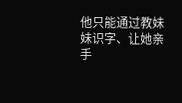他只能通过教妹妹识字、让她亲手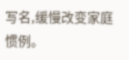写名,缓慢改变家庭惯例。